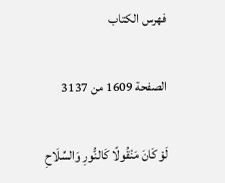فهرس الكتاب

الصفحة 1609 من 3137

لَوْ كَانَ مَنْقُولًا كَالنُّورِ وَالسِّلَاحِ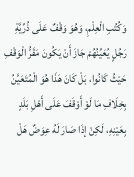وَكُتُبِ الْعِلْمِ، وَهُوَ وَقْفٌ عَلَى ذُرِّيَّةِ رَجُلٍ يُعَيِّنُهُمْ جَازَ أَنْ يَكُونَ مَقَرُّ الْوَقْفِ حَيْثُ كَانُوا، بَلْ كَانَ هَذَا هُوَ الْمُتَعَيَّنُ بِخِلَافِ مَا لَوْ أَوْقَفَ عَلَى أَهْلِ بَلَدٍ بِعَيْنِهِ، لَكِنْ إذَا صَارَ لَهُ عِوَضٌ هَلْ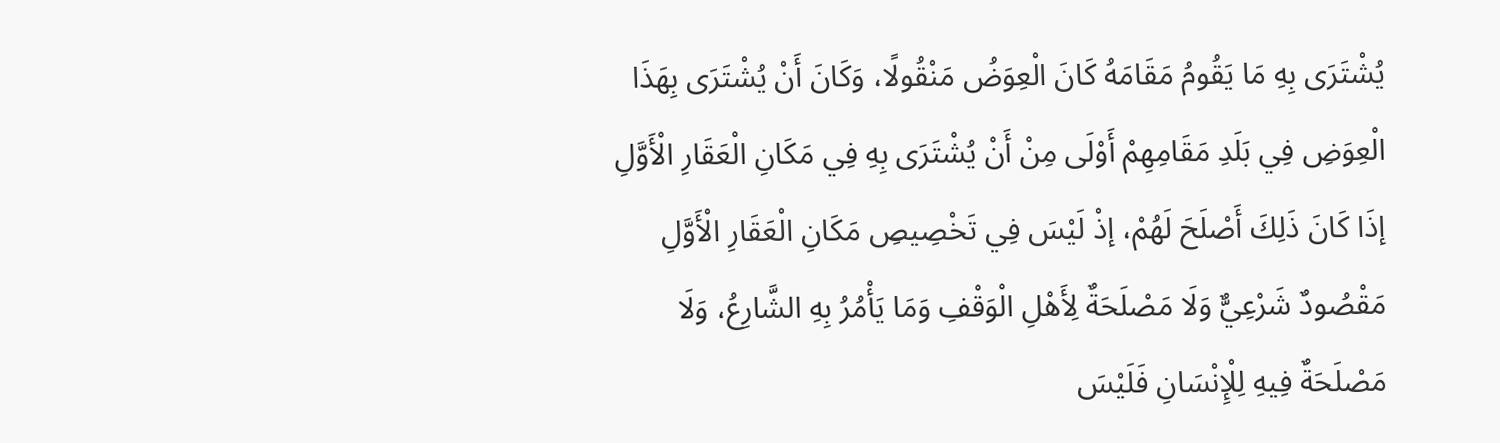يُشْتَرَى بِهِ مَا يَقُومُ مَقَامَهُ كَانَ الْعِوَضُ مَنْقُولًا، وَكَانَ أَنْ يُشْتَرَى بِهَذَا الْعِوَضِ فِي بَلَدِ مَقَامِهِمْ أَوْلَى مِنْ أَنْ يُشْتَرَى بِهِ فِي مَكَانِ الْعَقَارِ الْأَوَّلِ إذَا كَانَ ذَلِكَ أَصْلَحَ لَهُمْ، إذْ لَيْسَ فِي تَخْصِيصِ مَكَانِ الْعَقَارِ الْأَوَّلِ مَقْصُودٌ شَرْعِيٌّ وَلَا مَصْلَحَةٌ لِأَهْلِ الْوَقْفِ وَمَا يَأْمُرُ بِهِ الشَّارِعُ، وَلَا مَصْلَحَةٌ فِيهِ لِلْإِنْسَانِ فَلَيْسَ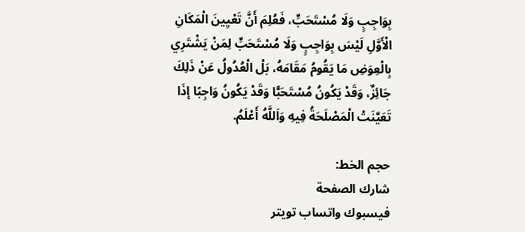بِوَاجِبٍ وَلَا مُسْتَحَبٍّ، فَعُلِمَ أَنَّ تَعْيِينَ الْمَكَانِ الْأَوَّلِ لَيْسَ بِوَاجِبٍ وَلَا مُسْتَحَبٍّ لِمَنْ يَشْتَرِي بِالْعِوَضِ مَا يَقُومُ مَقَامَهُ، بَلْ الْعُدُولُ عَنْ ذَلِكَ جَائِزٌ، وَقَدْ يَكُونُ مُسْتَحَبًّا وَقَدْ يَكُونُ وَاجِبًا إذَا تَعَيَّنَتْ الْمَصْلَحَةُ فِيهِ وَاَللَّهُ أَعْلَمُ.

حجم الخط:
شارك الصفحة
فيسبوك واتساب تويتر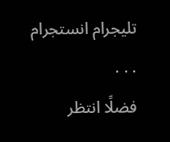تليجرام انستجرام
. . .
فضلًا انتظر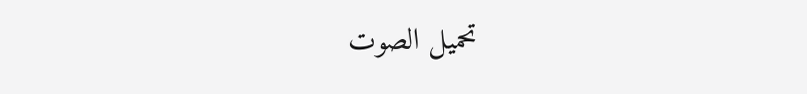تحميل الصوت